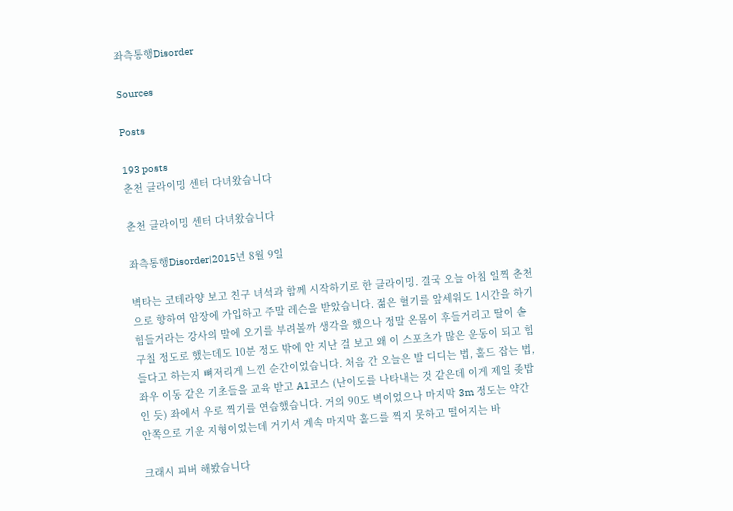좌측통행Disorder

Sources

Posts

193 posts
춘천 클라이밍 센터 다녀왔습니다

춘천 클라이밍 센터 다녀왔습니다

좌측통행Disorder|2015년 8월 9일

벽타는 코테라양 보고 친구 녀석과 함께 시작하기로 한 클라이밍. 결국 오늘 아침 일찍 춘천으로 향하여 암장에 가입하고 주말 레슨을 받았습니다. 젊은 혈기를 앞세워도 1시간을 하기 힘들거라는 강사의 말에 오기를 부려볼까 생각을 했으나 정말 온몸이 후들거리고 딸이 솓구칠 정도로 했는데도 10분 정도 밖에 안 지난 걸 보고 왜 이 스포츠가 많은 운동이 되고 힘들다고 하는지 뼈저리게 느낀 순간이었습니다. 처음 간 오늘은 발 디디는 법, 홀드 잡는 법, 좌우 이동 같은 기초들을 교육 받고 A1코스 (난이도를 나타내는 것 같은데 이게 제일 좆밥인 듯) 좌에서 우로 찍기를 연습했습니다. 거의 90도 벽이었으나 마지막 3m 정도는 약간 안쪽으로 기운 지형이었는데 거기서 계속 마지막 홀드를 찍지 못하고 떨어지는 바

크래시 피버 해봤습니다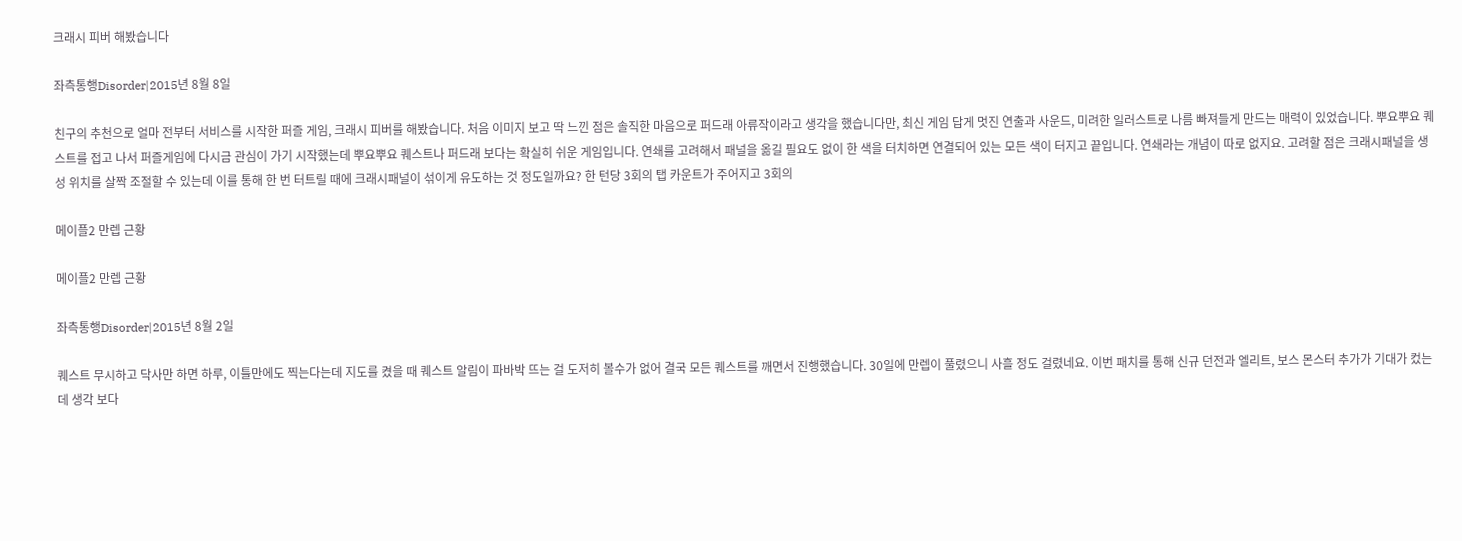크래시 피버 해봤습니다

좌측통행Disorder|2015년 8월 8일

친구의 추천으로 얼마 전부터 서비스를 시작한 퍼즐 게임, 크래시 피버를 해봤습니다. 처음 이미지 보고 딱 느낀 점은 솔직한 마음으로 퍼드래 아류작이라고 생각을 했습니다만, 최신 게임 답게 멋진 연출과 사운드, 미려한 일러스트로 나름 빠져들게 만드는 매력이 있었습니다. 뿌요뿌요 퀘스트를 접고 나서 퍼즐게임에 다시금 관심이 가기 시작했는데 뿌요뿌요 퀘스트나 퍼드래 보다는 확실히 쉬운 게임입니다. 연쇄를 고려해서 패널을 옮길 필요도 없이 한 색을 터치하면 연결되어 있는 모든 색이 터지고 끝입니다. 연쇄라는 개념이 따로 없지요. 고려할 점은 크래시패널을 생성 위치를 살짝 조절할 수 있는데 이를 통해 한 번 터트릴 때에 크래시패널이 섞이게 유도하는 것 정도일까요? 한 턴당 3회의 탭 카운트가 주어지고 3회의

메이플2 만렙 근황

메이플2 만렙 근황

좌측통행Disorder|2015년 8월 2일

퀘스트 무시하고 닥사만 하면 하루, 이틀만에도 찍는다는데 지도를 켰을 때 퀘스트 알림이 파바박 뜨는 걸 도저히 볼수가 없어 결국 모든 퀘스트를 깨면서 진행했습니다. 30일에 만렙이 풀렸으니 사흘 정도 걸렸네요. 이번 패치를 통해 신규 던전과 엘리트, 보스 몬스터 추가가 기대가 컸는데 생각 보다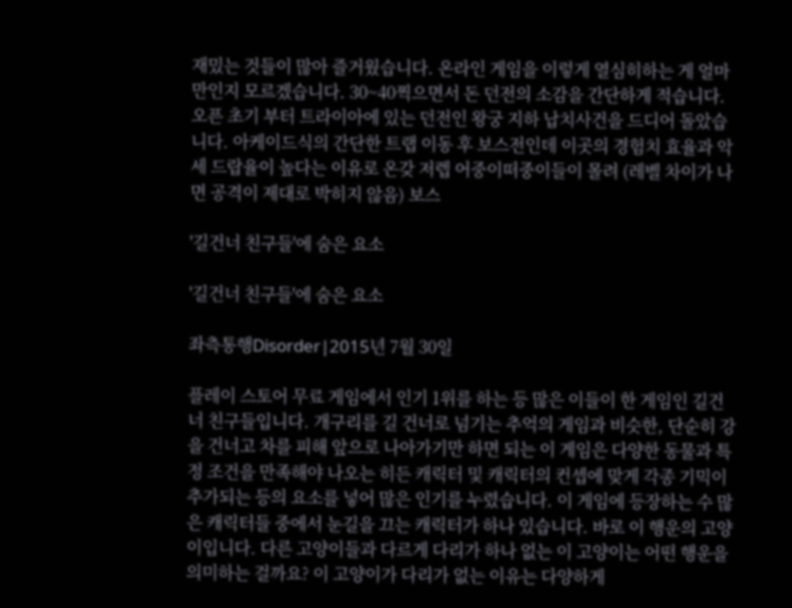재밌는 것들이 많아 즐거웠습니다. 온라인 게임을 이렇게 열심히하는 게 얼마만인지 모르겠습니다. 30~40찍으면서 돈 던전의 소감을 간단하게 적습니다. 오픈 초기 부터 트라이아에 있는 던전인 왕궁 지하 납치사건을 드디어 돌았습니다. 아케이드식의 간단한 트랩 이동 후 보스전인데 이곳의 경험치 효율과 악세 드랍율이 높다는 이유로 온갖 저렙 어중이떠중이들이 몰려 (레벨 차이가 나면 공격이 제대로 박히지 않음) 보스

'길건너 친구들'에 숨은 요소

'길건너 친구들'에 숨은 요소

좌측통행Disorder|2015년 7월 30일

플레이 스토어 무료 게임에서 인기 1위를 하는 등 많은 이들이 한 게임인 길건너 친구들입니다. 개구리를 길 건너로 넘기는 추억의 게임과 비슷한, 단순히 강을 건너고 차를 피해 앞으로 나아가기만 하면 되는 이 게임은 다양한 동물과 특정 조건을 만족해야 나오는 히든 캐릭터 및 캐릭터의 컨셉에 맞게 각종 기믹이 추가되는 등의 요소를 넣어 많은 인기를 누렸습니다. 이 게임에 등장하는 수 많은 캐릭터들 중에서 눈길을 끄는 캐릭터가 하나 있습니다. 바로 이 행운의 고양이입니다. 다른 고양이들과 다르게 다리가 하나 없는 이 고양이는 어떤 행운을 의미하는 걸까요? 이 고양이가 다리가 없는 이유는 다양하게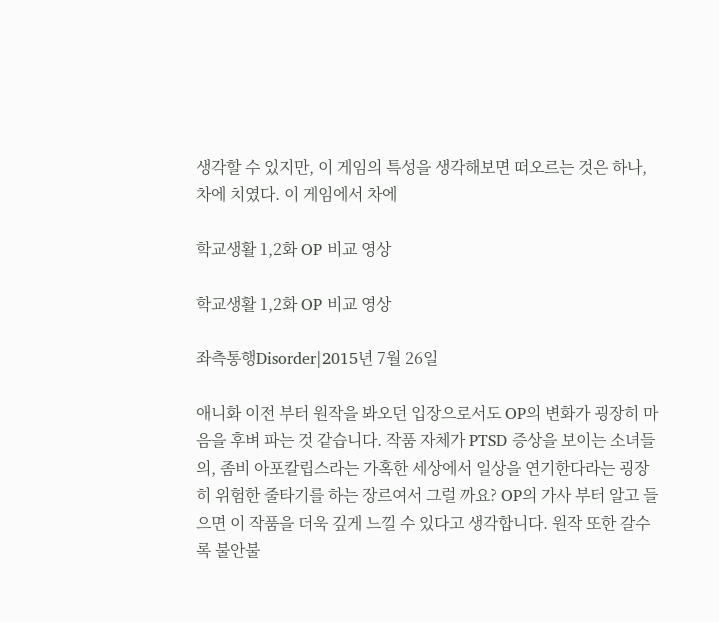생각할 수 있지만, 이 게임의 특성을 생각해보면 떠오르는 것은 하나, 차에 치였다. 이 게임에서 차에

학교생활 1,2화 OP 비교 영상

학교생활 1,2화 OP 비교 영상

좌측통행Disorder|2015년 7월 26일

애니화 이전 부터 원작을 봐오던 입장으로서도 OP의 변화가 굉장히 마음을 후벼 파는 것 같습니다. 작품 자체가 PTSD 증상을 보이는 소녀들의, 좀비 아포칼립스라는 가혹한 세상에서 일상을 연기한다라는 굉장히 위험한 줄타기를 하는 장르여서 그럴 까요? OP의 가사 부터 알고 들으면 이 작품을 더욱 깊게 느낄 수 있다고 생각합니다. 원작 또한 갈수록 불안불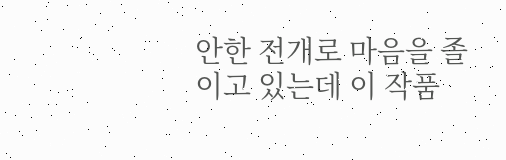안한 전개로 마음을 졸이고 있는데 이 작품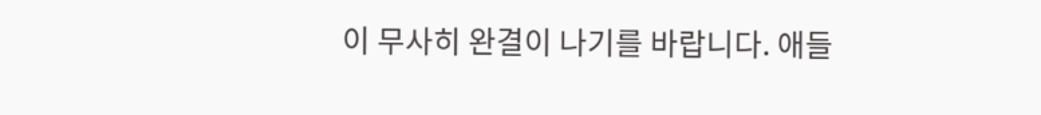이 무사히 완결이 나기를 바랍니다. 애들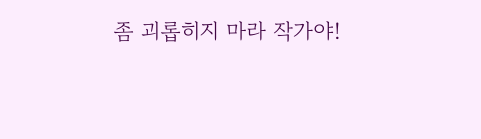좀 괴롭히지 마라 작가야!